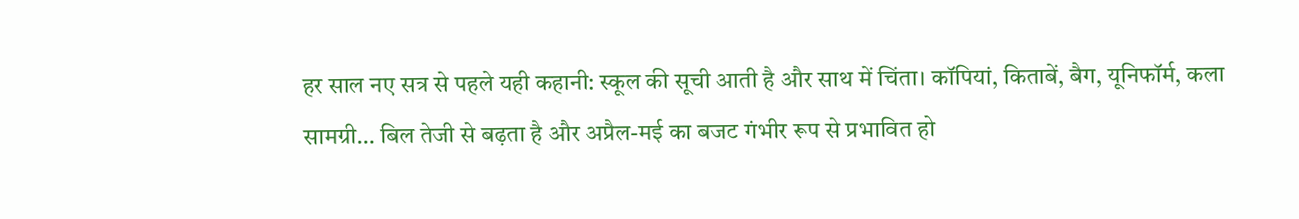हर साल नए सत्र से पहले यही कहानी: स्कूल की सूची आती है और साथ में चिंता। कॉपियां, किताबें, बैग, यूनिफॉर्म, कला सामग्री… बिल तेजी से बढ़ता है और अप्रैल-मई का बजट गंभीर रूप से प्रभावित हो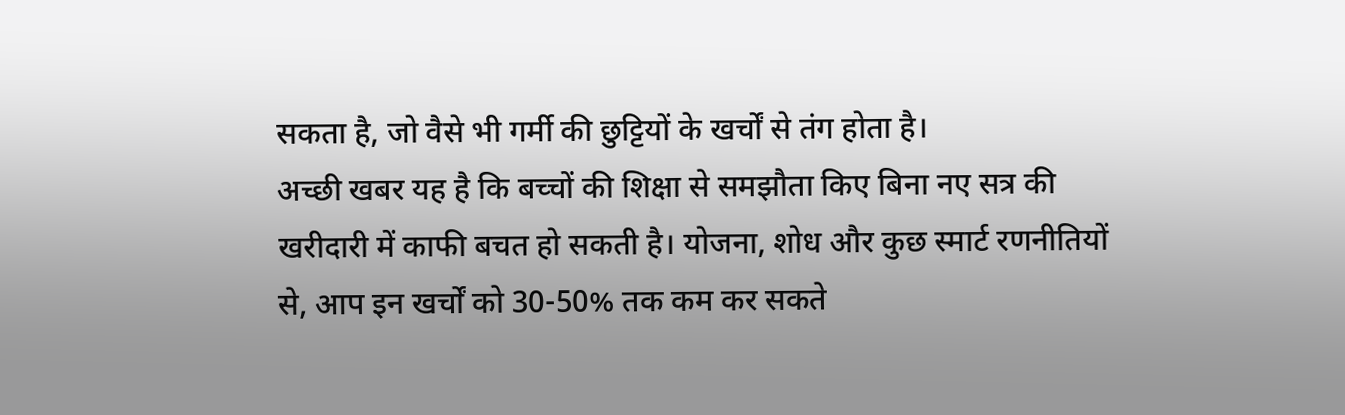सकता है, जो वैसे भी गर्मी की छुट्टियों के खर्चों से तंग होता है।
अच्छी खबर यह है कि बच्चों की शिक्षा से समझौता किए बिना नए सत्र की खरीदारी में काफी बचत हो सकती है। योजना, शोध और कुछ स्मार्ट रणनीतियों से, आप इन खर्चों को 30-50% तक कम कर सकते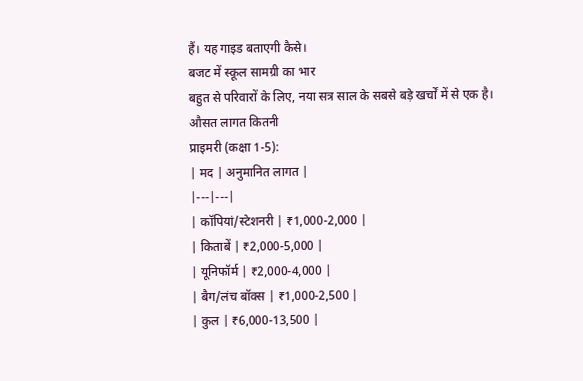हैं। यह गाइड बताएगी कैसे।
बजट में स्कूल सामग्री का भार
बहुत से परिवारों के लिए, नया सत्र साल के सबसे बड़े खर्चों में से एक है।
औसत लागत कितनी
प्राइमरी (कक्षा 1-5):
| मद | अनुमानित लागत |
|---|---|
| कॉपियां/स्टेशनरी | ₹1,000-2,000 |
| किताबें | ₹2,000-5,000 |
| यूनिफॉर्म | ₹2,000-4,000 |
| बैग/लंच बॉक्स | ₹1,000-2,500 |
| कुल | ₹6,000-13,500 |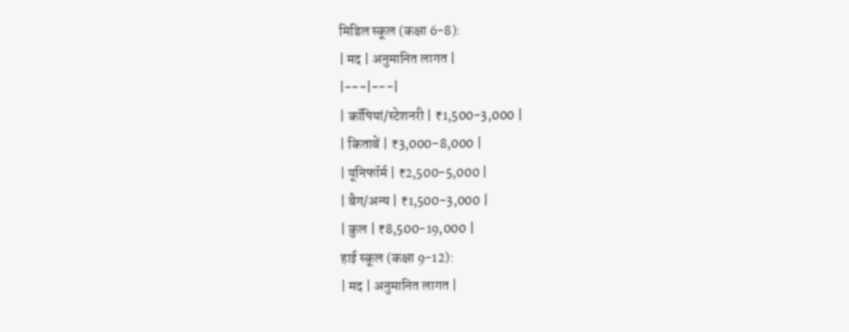मिडिल स्कूल (कक्षा 6-8):
| मद | अनुमानित लागत |
|---|---|
| कॉपियां/स्टेशनरी | ₹1,500-3,000 |
| किताबें | ₹3,000-8,000 |
| यूनिफॉर्म | ₹2,500-5,000 |
| बैग/अन्य | ₹1,500-3,000 |
| कुल | ₹8,500-19,000 |
हाई स्कूल (कक्षा 9-12):
| मद | अनुमानित लागत |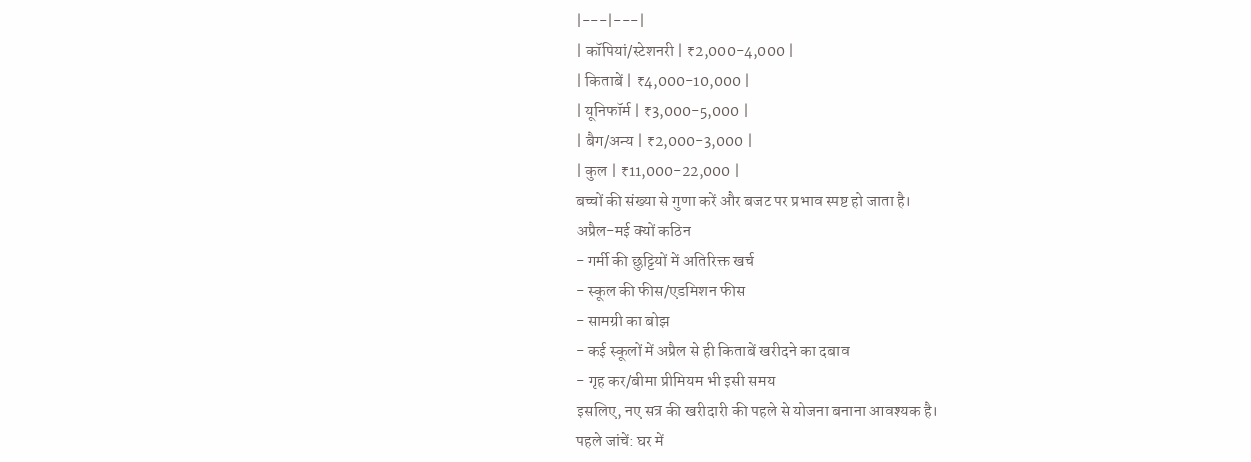|---|---|
| कॉपियां/स्टेशनरी | ₹2,000-4,000 |
| किताबें | ₹4,000-10,000 |
| यूनिफॉर्म | ₹3,000-5,000 |
| बैग/अन्य | ₹2,000-3,000 |
| कुल | ₹11,000-22,000 |
बच्चों की संख्या से गुणा करें और बजट पर प्रभाव स्पष्ट हो जाता है।
अप्रैल-मई क्यों कठिन
- गर्मी की छुट्टियों में अतिरिक्त खर्च
- स्कूल की फीस/एडमिशन फीस
- सामग्री का बोझ
- कई स्कूलों में अप्रैल से ही किताबें खरीदने का दबाव
- गृह कर/बीमा प्रीमियम भी इसी समय
इसलिए, नए सत्र की खरीदारी की पहले से योजना बनाना आवश्यक है।
पहले जांचें: घर में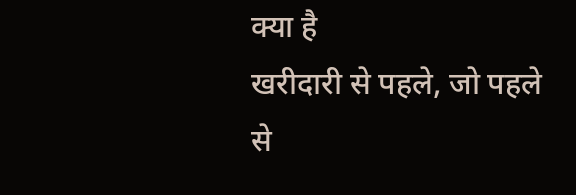क्या है
खरीदारी से पहले, जो पहले से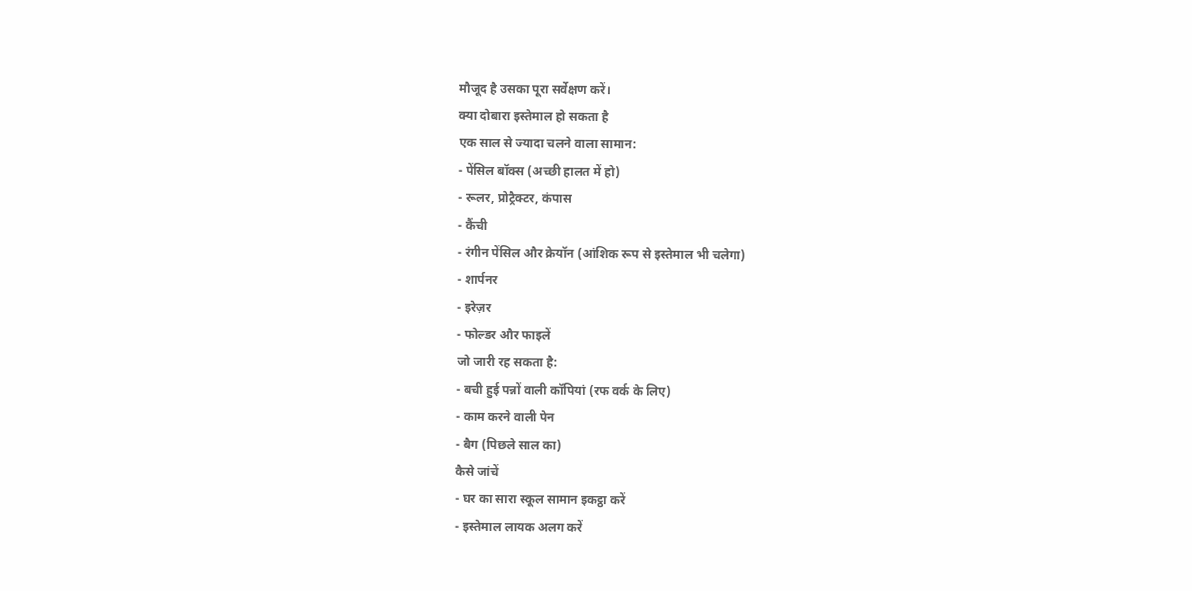मौजूद है उसका पूरा सर्वेक्षण करें।
क्या दोबारा इस्तेमाल हो सकता है
एक साल से ज्यादा चलने वाला सामान:
- पेंसिल बॉक्स (अच्छी हालत में हो)
- रूलर, प्रोट्रैक्टर, कंपास
- कैंची
- रंगीन पेंसिल और क्रेयॉन (आंशिक रूप से इस्तेमाल भी चलेगा)
- शार्पनर
- इरेज़र
- फोल्डर और फाइलें
जो जारी रह सकता है:
- बची हुई पन्नों वाली कॉपियां (रफ वर्क के लिए)
- काम करने वाली पेन
- बैग (पिछले साल का)
कैसे जांचें
- घर का सारा स्कूल सामान इकट्ठा करें
- इस्तेमाल लायक अलग करें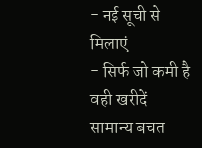- नई सूची से मिलाएं
- सिर्फ जो कमी है वही खरीदें
सामान्य बचत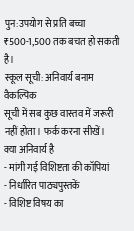पुन:उपयोग से प्रति बच्चा ₹500-1,500 तक बचत हो सकती है।
स्कूल सूची: अनिवार्य बनाम वैकल्पिक
सूची में सब कुछ वास्तव में जरूरी नहीं होता। फर्क करना सीखें।
क्या अनिवार्य है
- मांगी गई विशिष्टता की कॉपियां
- निर्धारित पाठ्यपुस्तकें
- विशिष्ट विषय का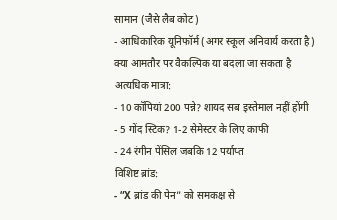सामान (जैसे लैब कोट)
- आधिकारिक यूनिफॉर्म (अगर स्कूल अनिवार्य करता है)
क्या आमतौर पर वैकल्पिक या बदला जा सकता है
अत्यधिक मात्रा:
- 10 कॉपियां 200 पन्ने? शायद सब इस्तेमाल नहीं होंगी
- 5 गोंद स्टिक? 1-2 सेमेस्टर के लिए काफी
- 24 रंगीन पेंसिल जबकि 12 पर्याप्त
विशिष्ट ब्रांड:
- “X ब्रांड की पेन” को समकक्ष से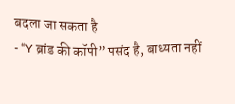बदला जा सकता है
- “Y ब्रांड की कॉपी” पसंद है, बाध्यता नहीं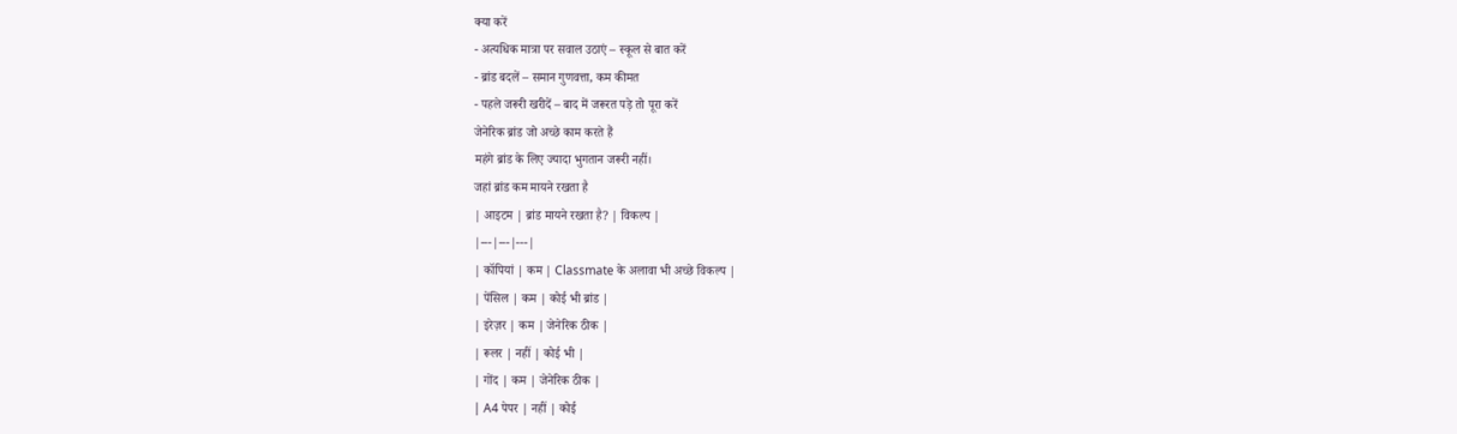क्या करें
- अत्यधिक मात्रा पर सवाल उठाएं – स्कूल से बात करें
- ब्रांड बदलें – समान गुणवत्ता, कम कीमत
- पहले जरूरी खरीदें – बाद में जरूरत पड़े तो पूरा करें
जेनेरिक ब्रांड जो अच्छे काम करते हैं
महंगे ब्रांड के लिए ज्यादा भुगतान जरूरी नहीं।
जहां ब्रांड कम मायने रखता है
| आइटम | ब्रांड मायने रखता है? | विकल्प |
|---|---|---|
| कॉपियां | कम | Classmate के अलावा भी अच्छे विकल्प |
| पेंसिल | कम | कोई भी ब्रांड |
| इरेज़र | कम | जेनेरिक ठीक |
| रूलर | नहीं | कोई भी |
| गोंद | कम | जेनेरिक ठीक |
| A4 पेपर | नहीं | कोई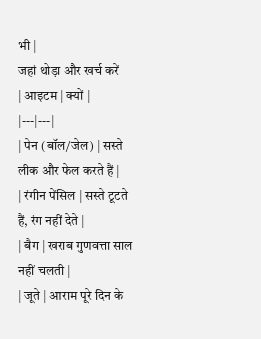भी |
जहां थोड़ा और खर्च करें
| आइटम | क्यों |
|---|---|
| पेन (बॉल/जेल) | सस्ते लीक और फेल करते हैं |
| रंगीन पेंसिल | सस्ते टूटते हैं, रंग नहीं देते |
| बैग | खराब गुणवत्ता साल नहीं चलती |
| जूते | आराम पूरे दिन के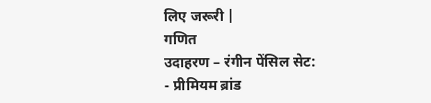लिए जरूरी |
गणित
उदाहरण – रंगीन पेंसिल सेट:
- प्रीमियम ब्रांड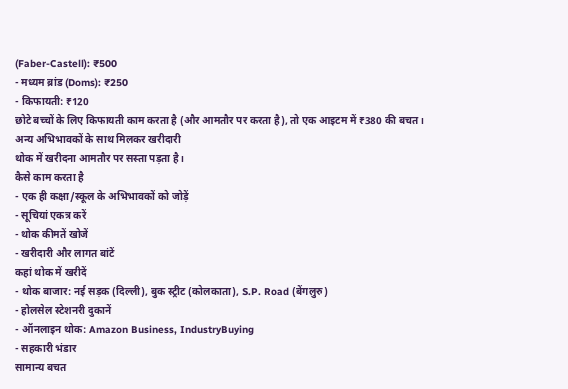(Faber-Castell): ₹500
- मध्यम ब्रांड (Doms): ₹250
- किफायती: ₹120
छोटे बच्चों के लिए किफायती काम करता है (और आमतौर पर करता है), तो एक आइटम में ₹380 की बचत।
अन्य अभिभावकों के साथ मिलकर खरीदारी
थोक में खरीदना आमतौर पर सस्ता पड़ता है।
कैसे काम करता है
- एक ही कक्षा/स्कूल के अभिभावकों को जोड़ें
- सूचियां एकत्र करें
- थोक कीमतें खोजें
- खरीदारी और लागत बांटें
कहां थोक में खरीदें
- थोक बाजार: नई सड़क (दिल्ली), बुक स्ट्रीट (कोलकाता), S.P. Road (बेंगलुरु)
- होलसेल स्टेशनरी दुकानें
- ऑनलाइन थोक: Amazon Business, IndustryBuying
- सहकारी भंडार
सामान्य बचत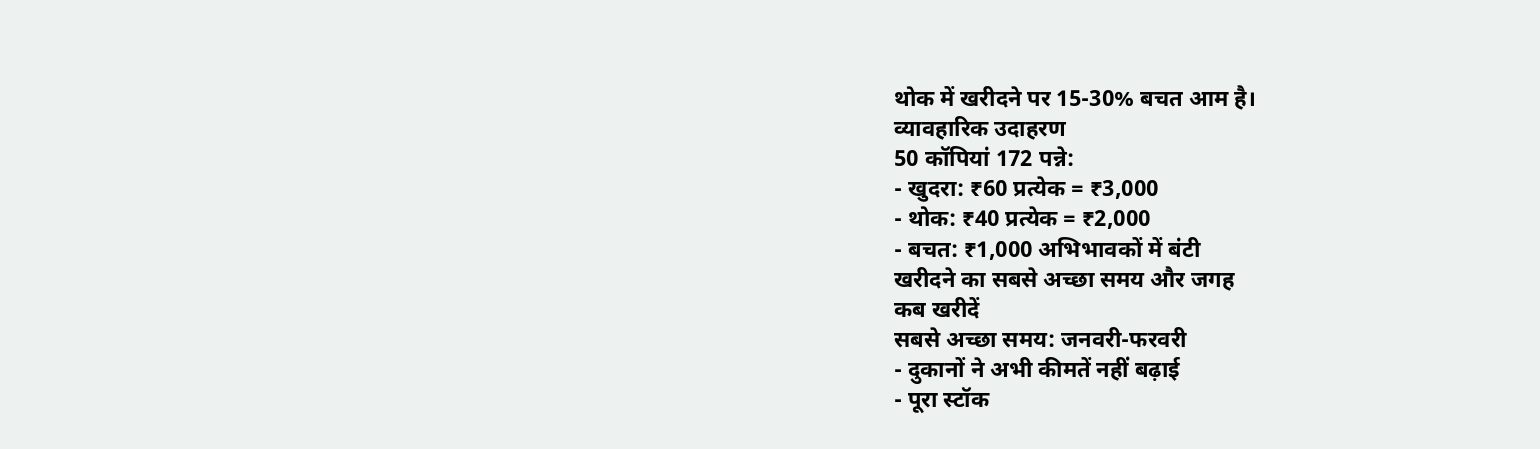थोक में खरीदने पर 15-30% बचत आम है।
व्यावहारिक उदाहरण
50 कॉपियां 172 पन्ने:
- खुदरा: ₹60 प्रत्येक = ₹3,000
- थोक: ₹40 प्रत्येक = ₹2,000
- बचत: ₹1,000 अभिभावकों में बंटी
खरीदने का सबसे अच्छा समय और जगह
कब खरीदें
सबसे अच्छा समय: जनवरी-फरवरी
- दुकानों ने अभी कीमतें नहीं बढ़ाई
- पूरा स्टॉक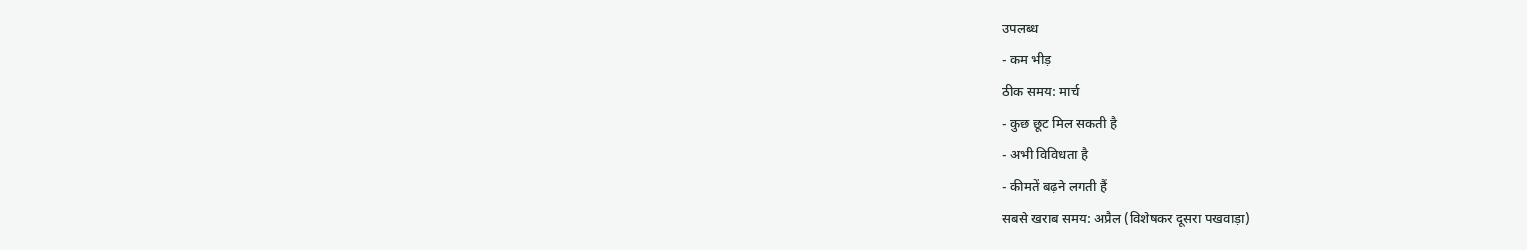उपलब्ध
- कम भीड़
ठीक समय: मार्च
- कुछ छूट मिल सकती है
- अभी विविधता है
- कीमतें बढ़ने लगती हैं
सबसे खराब समय: अप्रैल (विशेषकर दूसरा पखवाड़ा)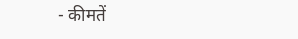- कीमतें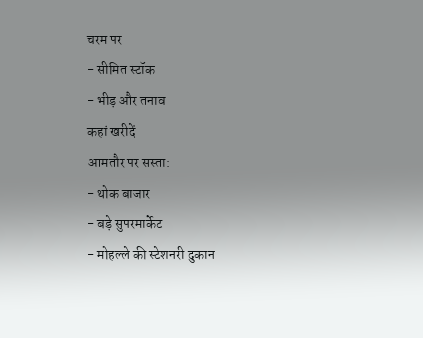चरम पर
- सीमित स्टॉक
- भीड़ और तनाव
कहां खरीदें
आमतौर पर सस्ता:
- थोक बाजार
- बड़े सुपरमार्केट
- मोहल्ले की स्टेशनरी दुकान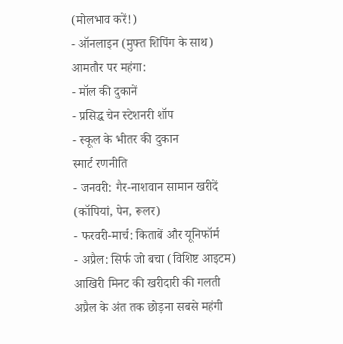(मोलभाव करें!)
- ऑनलाइन (मुफ्त शिपिंग के साथ)
आमतौर पर महंगा:
- मॉल की दुकानें
- प्रसिद्ध चेन स्टेशनरी शॉप
- स्कूल के भीतर की दुकान
स्मार्ट रणनीति
- जनवरी: गैर-नाशवान सामान खरीदें (कॉपियां, पेन, रूलर)
- फरवरी-मार्च: किताबें और यूनिफॉर्म
- अप्रैल: सिर्फ जो बचा (विशिष्ट आइटम)
आखिरी मिनट की खरीदारी की गलती
अप्रैल के अंत तक छोड़ना सबसे महंगी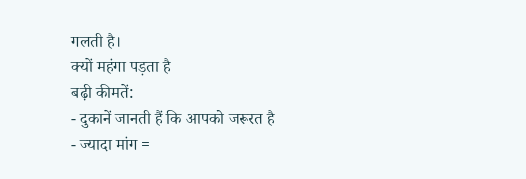गलती है।
क्यों महंगा पड़ता है
बढ़ी कीमतें:
- दुकानें जानती हैं कि आपको जरूरत है
- ज्यादा मांग =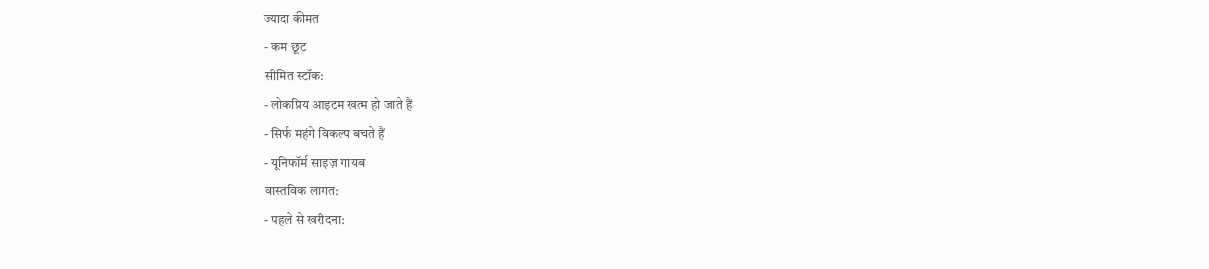ज्यादा कीमत
- कम छूट
सीमित स्टॉक:
- लोकप्रिय आइटम खत्म हो जाते हैं
- सिर्फ महंगे विकल्प बचते हैं
- यूनिफॉर्म साइज़ गायब
वास्तविक लागत:
- पहले से खरीदना: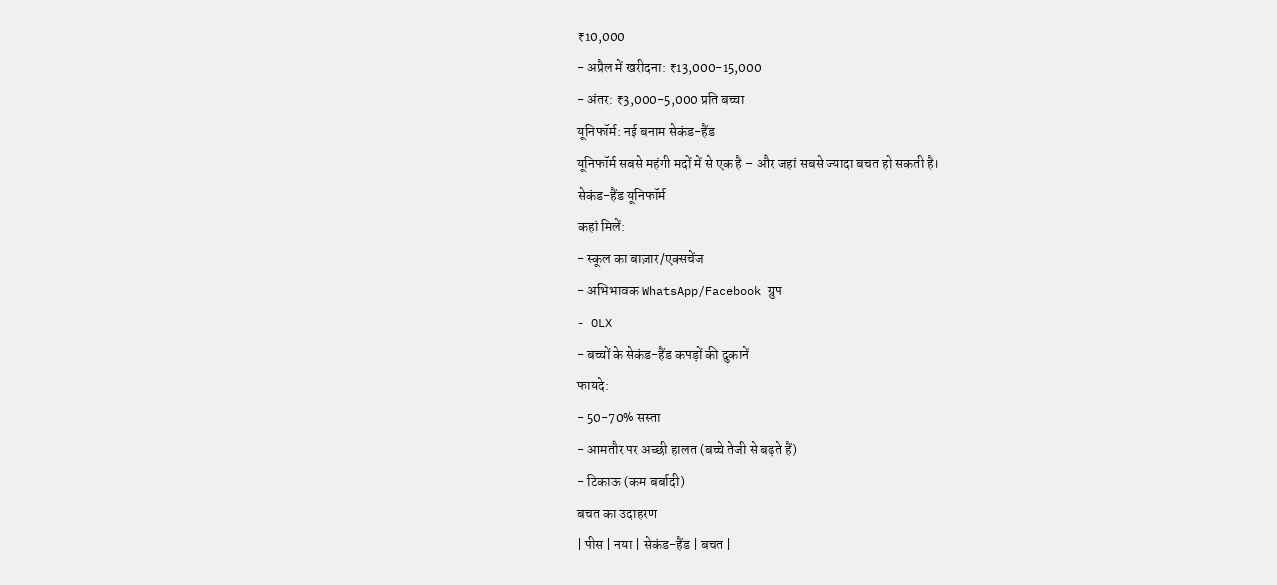₹10,000
- अप्रैल में खरीदना: ₹13,000-15,000
- अंतर: ₹3,000-5,000 प्रति बच्चा
यूनिफॉर्म: नई बनाम सेकंड-हैंड
यूनिफॉर्म सबसे महंगी मदों में से एक है – और जहां सबसे ज्यादा बचत हो सकती है।
सेकंड-हैंड यूनिफॉर्म
कहां मिलें:
- स्कूल का बाज़ार/एक्सचेंज
- अभिभावक WhatsApp/Facebook ग्रुप
- OLX
- बच्चों के सेकंड-हैंड कपड़ों की दुकानें
फायदे:
- 50-70% सस्ता
- आमतौर पर अच्छी हालत (बच्चे तेजी से बढ़ते हैं)
- टिकाऊ (कम बर्बादी)
बचत का उदाहरण
| पीस | नया | सेकंड-हैंड | बचत |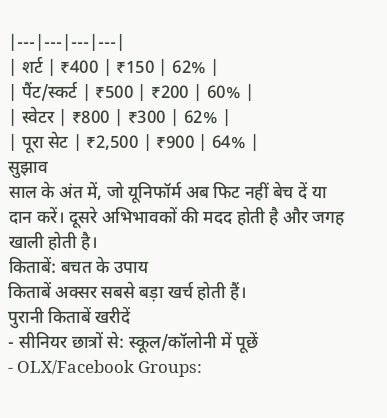|---|---|---|---|
| शर्ट | ₹400 | ₹150 | 62% |
| पैंट/स्कर्ट | ₹500 | ₹200 | 60% |
| स्वेटर | ₹800 | ₹300 | 62% |
| पूरा सेट | ₹2,500 | ₹900 | 64% |
सुझाव
साल के अंत में, जो यूनिफॉर्म अब फिट नहीं बेच दें या दान करें। दूसरे अभिभावकों की मदद होती है और जगह खाली होती है।
किताबें: बचत के उपाय
किताबें अक्सर सबसे बड़ा खर्च होती हैं।
पुरानी किताबें खरीदें
- सीनियर छात्रों से: स्कूल/कॉलोनी में पूछें
- OLX/Facebook Groups: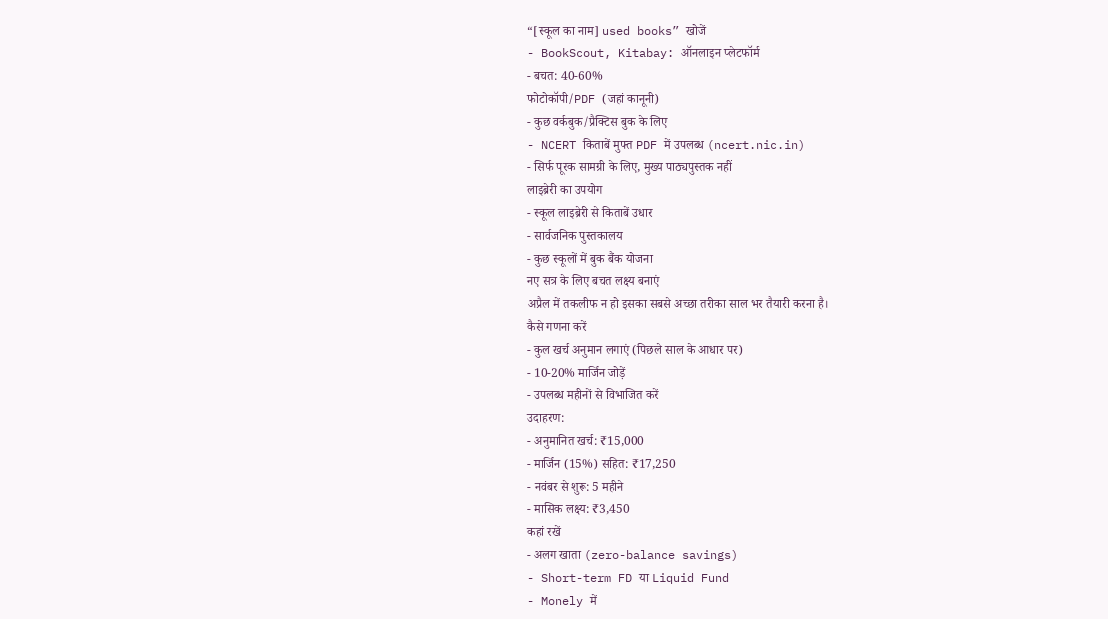“[स्कूल का नाम] used books” खोजें
- BookScout, Kitabay: ऑनलाइन प्लेटफॉर्म
- बचत: 40-60%
फोटोकॉपी/PDF (जहां कानूनी)
- कुछ वर्कबुक/प्रैक्टिस बुक के लिए
- NCERT किताबें मुफ्त PDF में उपलब्ध (ncert.nic.in)
- सिर्फ पूरक सामग्री के लिए, मुख्य पाठ्यपुस्तक नहीं
लाइब्रेरी का उपयोग
- स्कूल लाइब्रेरी से किताबें उधार
- सार्वजनिक पुस्तकालय
- कुछ स्कूलों में बुक बैंक योजना
नए सत्र के लिए बचत लक्ष्य बनाएं
अप्रैल में तकलीफ न हो इसका सबसे अच्छा तरीका साल भर तैयारी करना है।
कैसे गणना करें
- कुल खर्च अनुमान लगाएं (पिछले साल के आधार पर)
- 10-20% मार्जिन जोड़ें
- उपलब्ध महीनों से विभाजित करें
उदाहरण:
- अनुमानित खर्च: ₹15,000
- मार्जिन (15%) सहित: ₹17,250
- नवंबर से शुरू: 5 महीने
- मासिक लक्ष्य: ₹3,450
कहां रखें
- अलग खाता (zero-balance savings)
- Short-term FD या Liquid Fund
- Monely में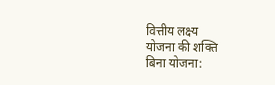वित्तीय लक्ष्य
योजना की शक्ति
बिना योजना: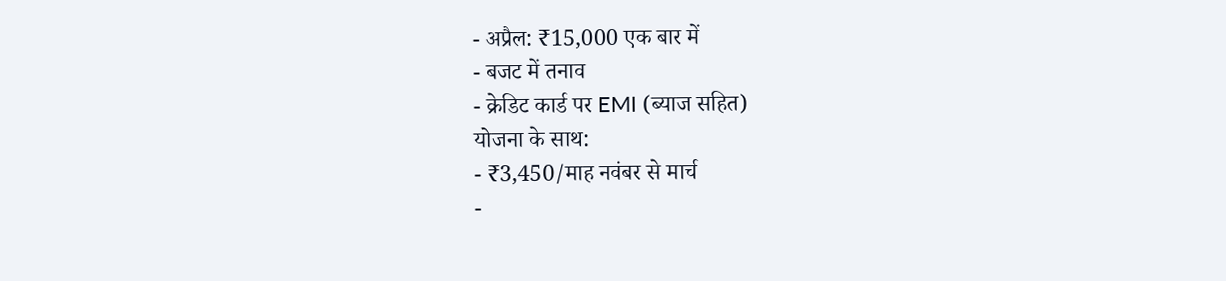- अप्रैल: ₹15,000 एक बार में
- बजट में तनाव
- क्रेडिट कार्ड पर EMI (ब्याज सहित)
योजना के साथ:
- ₹3,450/माह नवंबर से मार्च
-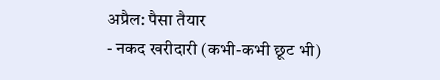अप्रैल: पैसा तैयार
- नकद खरीदारी (कभी-कभी छूट भी)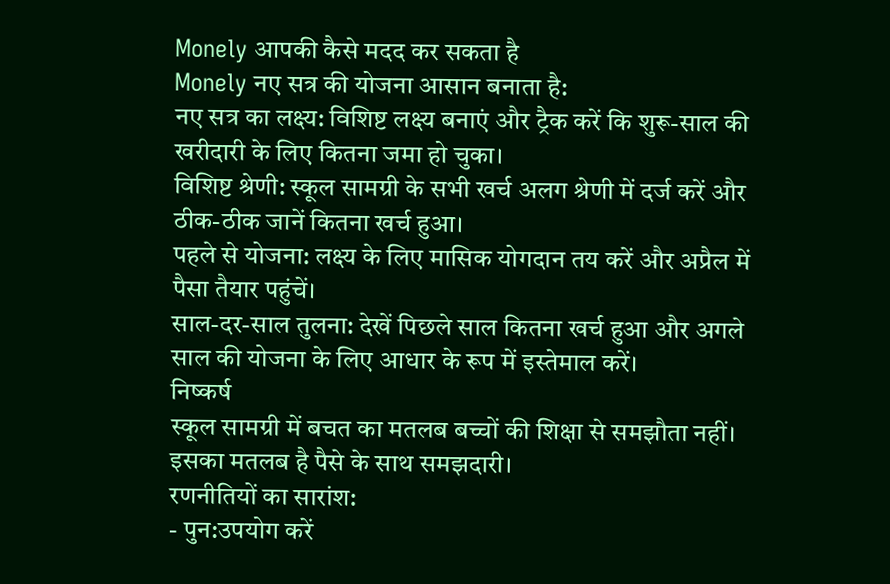Monely आपकी कैसे मदद कर सकता है
Monely नए सत्र की योजना आसान बनाता है:
नए सत्र का लक्ष्य: विशिष्ट लक्ष्य बनाएं और ट्रैक करें कि शुरू-साल की खरीदारी के लिए कितना जमा हो चुका।
विशिष्ट श्रेणी: स्कूल सामग्री के सभी खर्च अलग श्रेणी में दर्ज करें और ठीक-ठीक जानें कितना खर्च हुआ।
पहले से योजना: लक्ष्य के लिए मासिक योगदान तय करें और अप्रैल में पैसा तैयार पहुंचें।
साल-दर-साल तुलना: देखें पिछले साल कितना खर्च हुआ और अगले साल की योजना के लिए आधार के रूप में इस्तेमाल करें।
निष्कर्ष
स्कूल सामग्री में बचत का मतलब बच्चों की शिक्षा से समझौता नहीं। इसका मतलब है पैसे के साथ समझदारी।
रणनीतियों का सारांश:
- पुन:उपयोग करें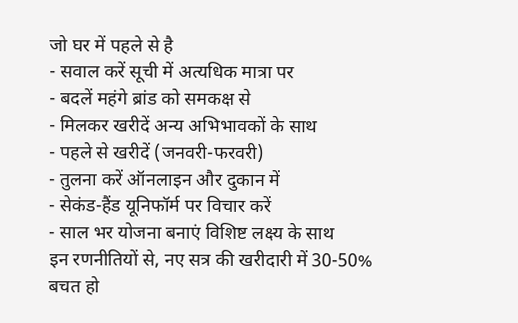जो घर में पहले से है
- सवाल करें सूची में अत्यधिक मात्रा पर
- बदलें महंगे ब्रांड को समकक्ष से
- मिलकर खरीदें अन्य अभिभावकों के साथ
- पहले से खरीदें (जनवरी-फरवरी)
- तुलना करें ऑनलाइन और दुकान में
- सेकंड-हैंड यूनिफॉर्म पर विचार करें
- साल भर योजना बनाएं विशिष्ट लक्ष्य के साथ
इन रणनीतियों से, नए सत्र की खरीदारी में 30-50% बचत हो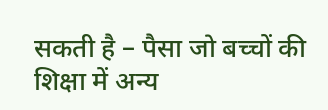सकती है – पैसा जो बच्चों की शिक्षा में अन्य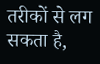तरीकों से लग सकता है,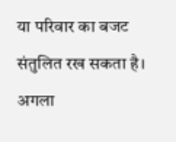या परिवार का बजट संतुलित रख सकता है।
अगला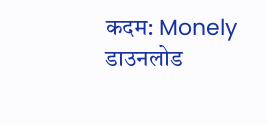कदम: Monely डाउनलोड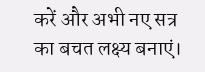करें और अभी नए सत्र का बचत लक्ष्य बनाएं।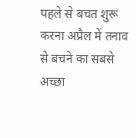पहले से बचत शुरू करना अप्रैल में तनाव से बचने का सबसे अच्छा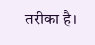तरीका है।